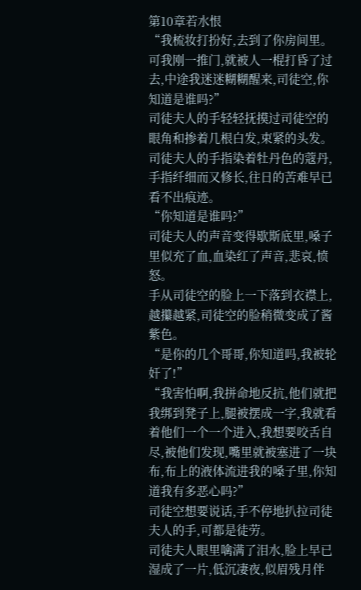第10章若水恨
“我梳妆打扮好,去到了你房间里。可我刚一推门,就被人一棍打昏了过去,中途我迷迷糊糊醒来,司徒空,你知道是谁吗?”
司徒夫人的手轻轻抚摸过司徒空的眼角和掺着几根白发,束紧的头发。
司徒夫人的手指染着牡丹色的蔻丹,手指纤细而又修长,往日的苦难早已看不出痕迹。
“你知道是谁吗?”
司徒夫人的声音变得歇斯底里,嗓子里似充了血,血染红了声音,悲哀,愤怒。
手从司徒空的脸上一下落到衣襟上,越攥越紧,司徒空的脸稍微变成了酱紫色。
“是你的几个哥哥,你知道吗,我被轮奸了!”
“我害怕啊,我拼命地反抗,他们就把我绑到凳子上,腿被摆成一字,我就看着他们一个一个进入,我想要咬舌自尽,被他们发现,嘴里就被塞进了一块布,布上的液体流进我的嗓子里,你知道我有多恶心吗?”
司徒空想要说话,手不停地扒拉司徒夫人的手,可都是徒劳。
司徒夫人眼里噙满了泪水,脸上早已湿成了一片,低沉凄夜,似眉残月伴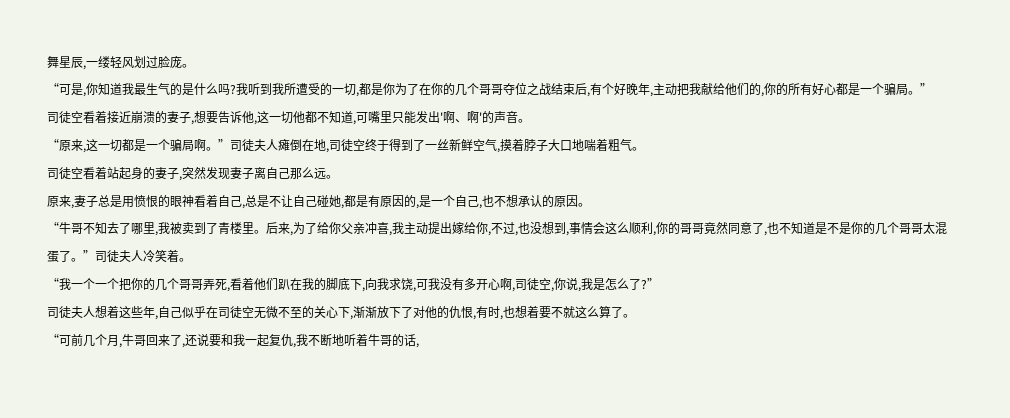舞星辰,一缕轻风划过脸庞。
“可是,你知道我最生气的是什么吗?我听到我所遭受的一切,都是你为了在你的几个哥哥夺位之战结束后,有个好晚年,主动把我献给他们的,你的所有好心都是一个骗局。”
司徒空看着接近崩溃的妻子,想要告诉他,这一切他都不知道,可嘴里只能发出'啊、啊'的声音。
“原来,这一切都是一个骗局啊。”司徒夫人瘫倒在地,司徒空终于得到了一丝新鲜空气,摸着脖子大口地喘着粗气。
司徒空看着站起身的妻子,突然发现妻子离自己那么远。
原来,妻子总是用愤恨的眼神看着自己,总是不让自己碰她,都是有原因的,是一个自己,也不想承认的原因。
“牛哥不知去了哪里,我被卖到了青楼里。后来,为了给你父亲冲喜,我主动提出嫁给你,不过,也没想到,事情会这么顺利,你的哥哥竟然同意了,也不知道是不是你的几个哥哥太混蛋了。”司徒夫人冷笑着。
“我一个一个把你的几个哥哥弄死,看着他们趴在我的脚底下,向我求饶,可我没有多开心啊,司徒空,你说,我是怎么了?”
司徒夫人想着这些年,自己似乎在司徒空无微不至的关心下,渐渐放下了对他的仇恨,有时,也想着要不就这么算了。
“可前几个月,牛哥回来了,还说要和我一起复仇,我不断地听着牛哥的话,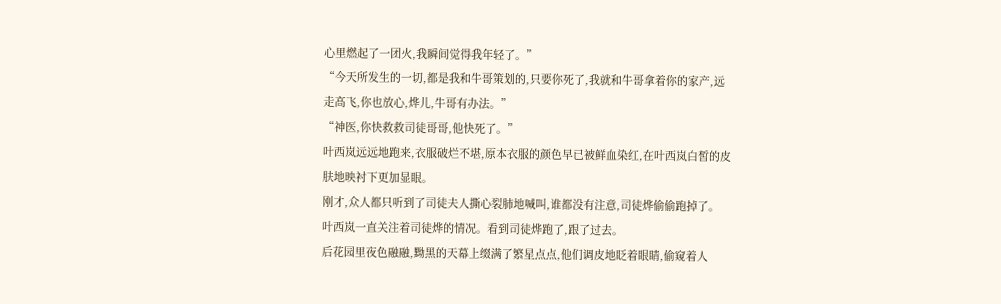心里燃起了一团火,我瞬间觉得我年轻了。”
“今天所发生的一切,都是我和牛哥策划的,只要你死了,我就和牛哥拿着你的家产,远走高飞,你也放心,烨儿,牛哥有办法。”
“神医,你快救救司徒哥哥,他快死了。”
叶西岚远远地跑来,衣服破烂不堪,原本衣服的颜色早已被鲜血染红,在叶西岚白皙的皮肤地映衬下更加显眼。
刚才,众人都只听到了司徒夫人撕心裂肺地喊叫,谁都没有注意,司徒烨偷偷跑掉了。
叶西岚一直关注着司徒烨的情况。看到司徒烨跑了,跟了过去。
后花园里夜色融融,黝黑的天幕上缀满了繁星点点,他们调皮地眨着眼睛,偷窥着人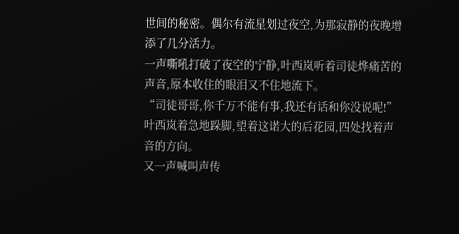世间的秘密。偶尔有流星划过夜空,为那寂静的夜晚增添了几分活力。
一声嘶吼打破了夜空的宁静,叶西岚听着司徒烨痛苦的声音,原本收住的眼泪又不住地流下。
“司徒哥哥,你千万不能有事,我还有话和你没说呢!”叶西岚着急地跺脚,望着这诺大的后花园,四处找着声音的方向。
又一声喊叫声传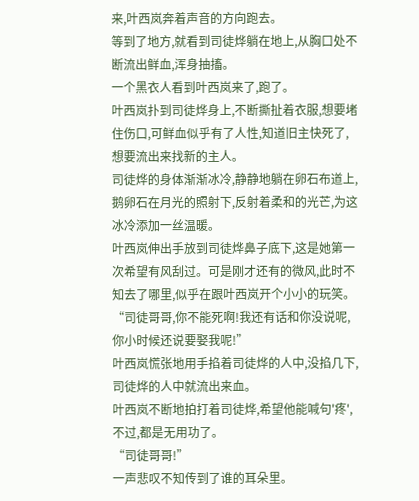来,叶西岚奔着声音的方向跑去。
等到了地方,就看到司徒烨躺在地上,从胸口处不断流出鲜血,浑身抽搐。
一个黑衣人看到叶西岚来了,跑了。
叶西岚扑到司徒烨身上,不断撕扯着衣服,想要堵住伤口,可鲜血似乎有了人性,知道旧主快死了,想要流出来找新的主人。
司徒烨的身体渐渐冰冷,静静地躺在卵石布道上,鹅卵石在月光的照射下,反射着柔和的光芒,为这冰冷添加一丝温暖。
叶西岚伸出手放到司徒烨鼻子底下,这是她第一次希望有风刮过。可是刚才还有的微风,此时不知去了哪里,似乎在跟叶西岚开个小小的玩笑。
“司徒哥哥,你不能死啊!我还有话和你没说呢,你小时候还说要娶我呢!”
叶西岚慌张地用手掐着司徒烨的人中,没掐几下,司徒烨的人中就流出来血。
叶西岚不断地拍打着司徒烨,希望他能喊句'疼',不过,都是无用功了。
“司徒哥哥!”
一声悲叹不知传到了谁的耳朵里。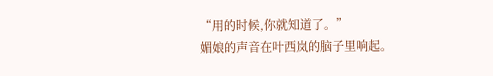“用的时候,你就知道了。”
媚娘的声音在叶西岚的脑子里响起。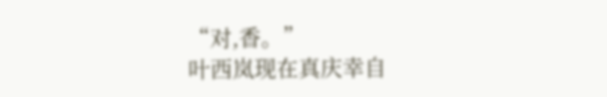“对,香。”
叶西岚现在真庆幸自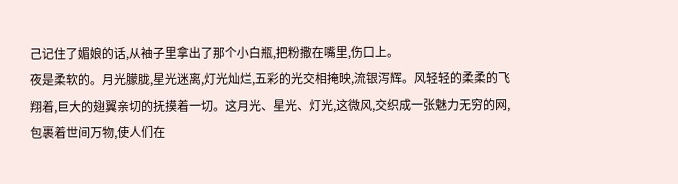己记住了媚娘的话,从袖子里拿出了那个小白瓶,把粉撒在嘴里,伤口上。
夜是柔软的。月光朦胧,星光迷离,灯光灿烂,五彩的光交相掩映,流银泻辉。风轻轻的柔柔的飞翔着,巨大的翅翼亲切的抚摸着一切。这月光、星光、灯光,这微风,交织成一张魅力无穷的网,包裹着世间万物,使人们在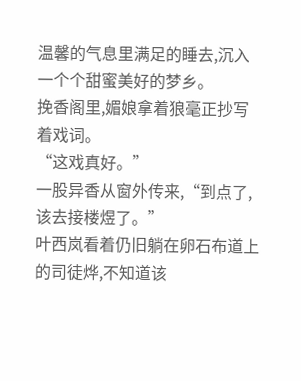温馨的气息里满足的睡去,沉入一个个甜蜜美好的梦乡。
挽香阁里,媚娘拿着狼毫正抄写着戏词。
“这戏真好。”
一股异香从窗外传来,“到点了,该去接楼煜了。”
叶西岚看着仍旧躺在卵石布道上的司徒烨,不知道该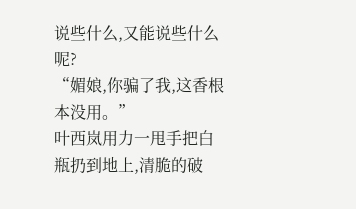说些什么,又能说些什么呢?
“媚娘,你骗了我,这香根本没用。”
叶西岚用力一甩手把白瓶扔到地上,清脆的破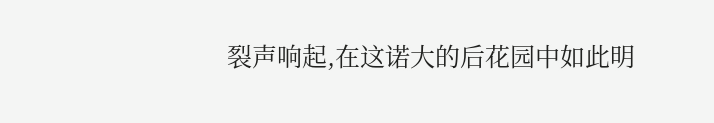裂声响起,在这诺大的后花园中如此明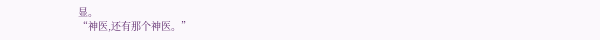显。
“神医,还有那个神医。”